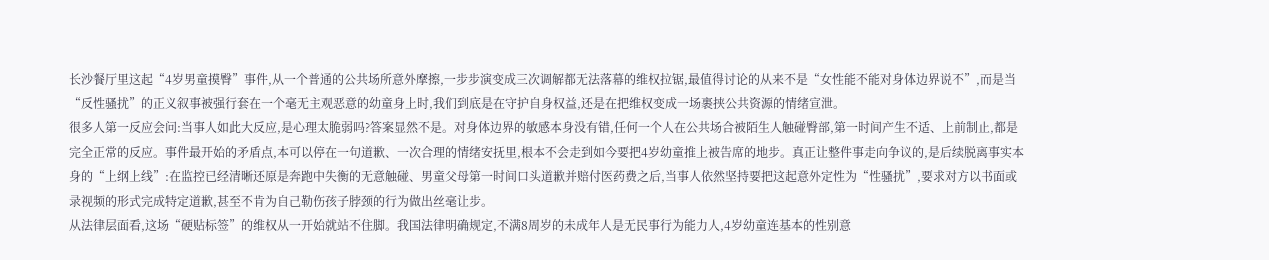长沙餐厅里这起“4岁男童摸臀”事件,从一个普通的公共场所意外摩擦,一步步演变成三次调解都无法落幕的维权拉锯,最值得讨论的从来不是“女性能不能对身体边界说不”,而是当“反性骚扰”的正义叙事被强行套在一个毫无主观恶意的幼童身上时,我们到底是在守护自身权益,还是在把维权变成一场裹挟公共资源的情绪宣泄。
很多人第一反应会问:当事人如此大反应,是心理太脆弱吗?答案显然不是。对身体边界的敏感本身没有错,任何一个人在公共场合被陌生人触碰臀部,第一时间产生不适、上前制止,都是完全正常的反应。事件最开始的矛盾点,本可以停在一句道歉、一次合理的情绪安抚里,根本不会走到如今要把4岁幼童推上被告席的地步。真正让整件事走向争议的,是后续脱离事实本身的“上纲上线”:在监控已经清晰还原是奔跑中失衡的无意触碰、男童父母第一时间口头道歉并赔付医药费之后,当事人依然坚持要把这起意外定性为“性骚扰”,要求对方以书面或录视频的形式完成特定道歉,甚至不肯为自己勒伤孩子脖颈的行为做出丝毫让步。
从法律层面看,这场“硬贴标签”的维权从一开始就站不住脚。我国法律明确规定,不满8周岁的未成年人是无民事行为能力人,4岁幼童连基本的性别意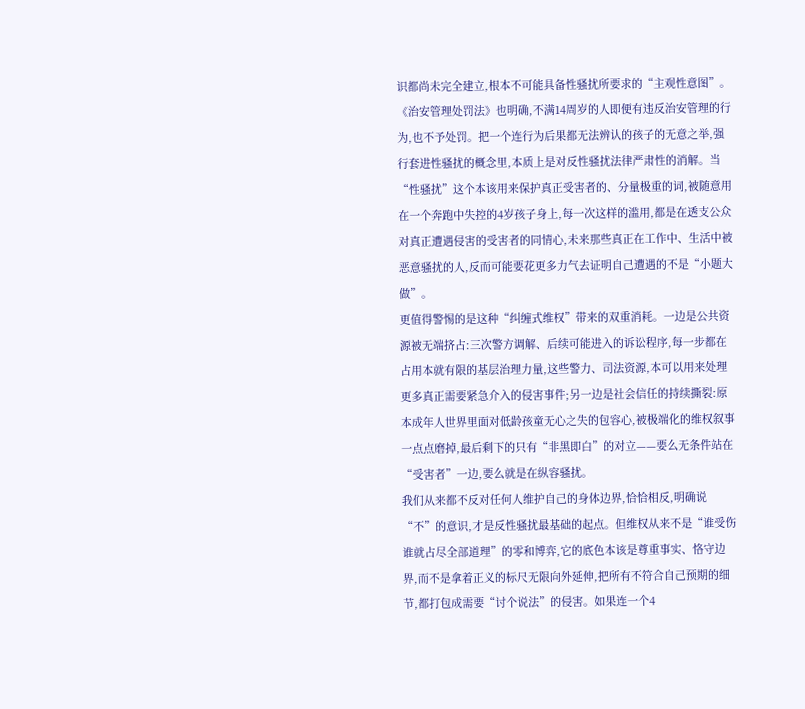识都尚未完全建立,根本不可能具备性骚扰所要求的“主观性意图”。《治安管理处罚法》也明确,不满14周岁的人即便有违反治安管理的行为,也不予处罚。把一个连行为后果都无法辨认的孩子的无意之举,强行套进性骚扰的概念里,本质上是对反性骚扰法律严肃性的消解。当“性骚扰”这个本该用来保护真正受害者的、分量极重的词,被随意用在一个奔跑中失控的4岁孩子身上,每一次这样的滥用,都是在透支公众对真正遭遇侵害的受害者的同情心,未来那些真正在工作中、生活中被恶意骚扰的人,反而可能要花更多力气去证明自己遭遇的不是“小题大做”。
更值得警惕的是这种“纠缠式维权”带来的双重消耗。一边是公共资源被无端挤占:三次警方调解、后续可能进入的诉讼程序,每一步都在占用本就有限的基层治理力量,这些警力、司法资源,本可以用来处理更多真正需要紧急介入的侵害事件;另一边是社会信任的持续撕裂:原本成年人世界里面对低龄孩童无心之失的包容心,被极端化的维权叙事一点点磨掉,最后剩下的只有“非黑即白”的对立——要么无条件站在“受害者”一边,要么就是在纵容骚扰。
我们从来都不反对任何人维护自己的身体边界,恰恰相反,明确说“不”的意识,才是反性骚扰最基础的起点。但维权从来不是“谁受伤谁就占尽全部道理”的零和博弈,它的底色本该是尊重事实、恪守边界,而不是拿着正义的标尺无限向外延伸,把所有不符合自己预期的细节,都打包成需要“讨个说法”的侵害。如果连一个4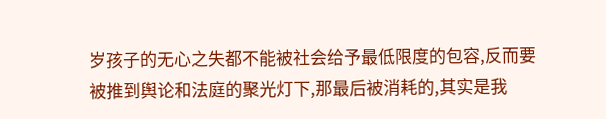岁孩子的无心之失都不能被社会给予最低限度的包容,反而要被推到舆论和法庭的聚光灯下,那最后被消耗的,其实是我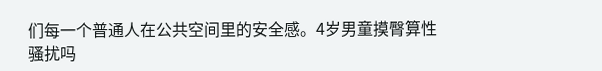们每一个普通人在公共空间里的安全感。4岁男童摸臀算性骚扰吗